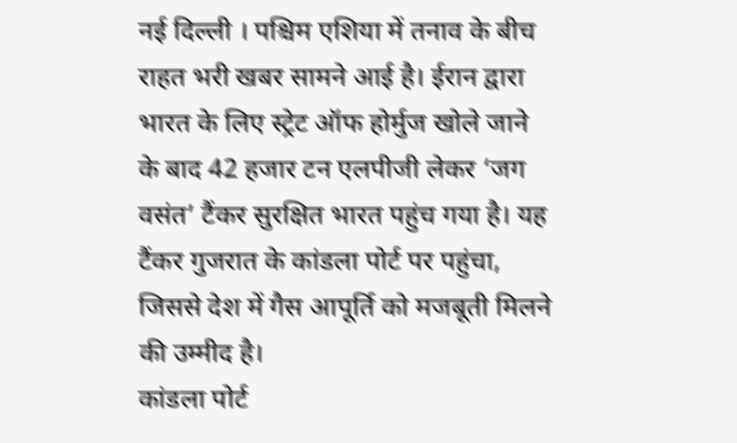नई दिल्ली । पश्चिम एशिया में तनाव के बीच राहत भरी खबर सामने आई है। ईरान द्वारा भारत के लिए स्ट्रेट ऑफ होर्मुज खोले जाने के बाद 42 हजार टन एलपीजी लेकर ‘जग वसंत’ टैंकर सुरक्षित भारत पहुंच गया है। यह टैंकर गुजरात के कांडला पोर्ट पर पहुंचा, जिससे देश में गैस आपूर्ति को मजबूती मिलने की उम्मीद है।
कांडला पोर्ट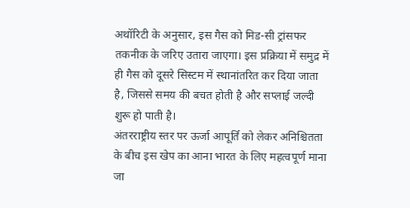अथॉरिटी के अनुसार, इस गैस को मिड-सी ट्रांसफर तकनीक के जरिए उतारा जाएगा। इस प्रक्रिया में समुद्र में ही गैस को दूसरे सिस्टम में स्थानांतरित कर दिया जाता है, जिससे समय की बचत होती है और सप्लाई जल्दी शुरू हो पाती है।
अंतरराष्ट्रीय स्तर पर ऊर्जा आपूर्ति को लेकर अनिश्चितता के बीच इस खेप का आना भारत के लिए महत्वपूर्ण माना जा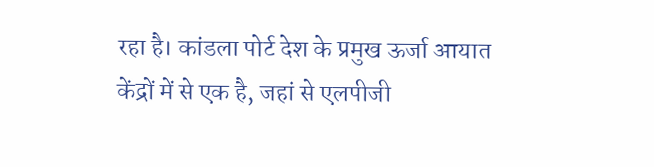रहा है। कांडला पोर्ट देश के प्रमुख ऊर्जा आयात केंद्रों में से एक है, जहां से एलपीजी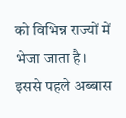को विभिन्न राज्यों में भेजा जाता है।
इससे पहले अब्बास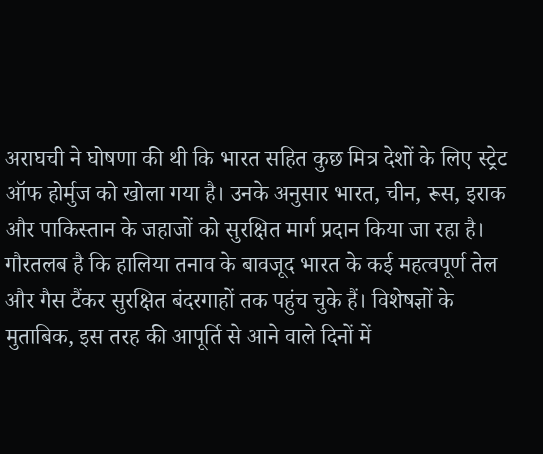अराघची ने घोषणा की थी कि भारत सहित कुछ मित्र देशों के लिए स्ट्रेट ऑफ होर्मुज को खोला गया है। उनके अनुसार भारत, चीन, रूस, इराक और पाकिस्तान के जहाजों को सुरक्षित मार्ग प्रदान किया जा रहा है।
गौरतलब है कि हालिया तनाव के बावजूद भारत के कई महत्वपूर्ण तेल और गैस टैंकर सुरक्षित बंदरगाहों तक पहुंच चुके हैं। विशेषज्ञों के मुताबिक, इस तरह की आपूर्ति से आने वाले दिनों में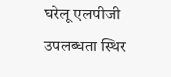घरेलू एलपीजी उपलब्धता स्थिर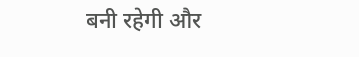बनी रहेगी और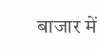बाजार में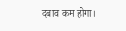दबाव कम होगा।